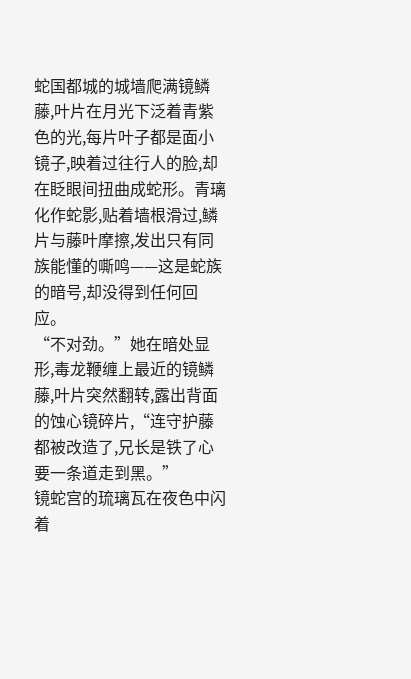蛇国都城的城墙爬满镜鳞藤,叶片在月光下泛着青紫色的光,每片叶子都是面小镜子,映着过往行人的脸,却在眨眼间扭曲成蛇形。青璃化作蛇影,贴着墙根滑过,鳞片与藤叶摩擦,发出只有同族能懂的嘶鸣——这是蛇族的暗号,却没得到任何回应。
“不对劲。”她在暗处显形,毒龙鞭缠上最近的镜鳞藤,叶片突然翻转,露出背面的蚀心镜碎片,“连守护藤都被改造了,兄长是铁了心要一条道走到黑。”
镜蛇宫的琉璃瓦在夜色中闪着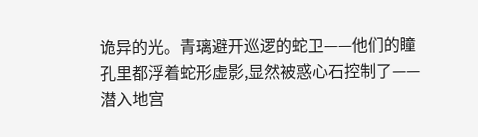诡异的光。青璃避开巡逻的蛇卫——他们的瞳孔里都浮着蛇形虚影,显然被惑心石控制了——潜入地宫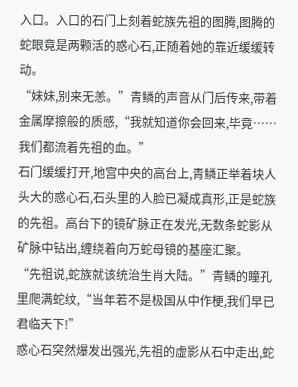入口。入口的石门上刻着蛇族先祖的图腾,图腾的蛇眼竟是两颗活的惑心石,正随着她的靠近缓缓转动。
“妹妹,别来无恙。”青鳞的声音从门后传来,带着金属摩擦般的质感,“我就知道你会回来,毕竟……我们都流着先祖的血。”
石门缓缓打开,地宫中央的高台上,青鳞正举着块人头大的惑心石,石头里的人脸已凝成真形,正是蛇族的先祖。高台下的镜矿脉正在发光,无数条蛇影从矿脉中钻出,缠绕着向万蛇母镜的基座汇聚。
“先祖说,蛇族就该统治生肖大陆。”青鳞的瞳孔里爬满蛇纹,“当年若不是极国从中作梗,我们早已君临天下!”
惑心石突然爆发出强光,先祖的虚影从石中走出,蛇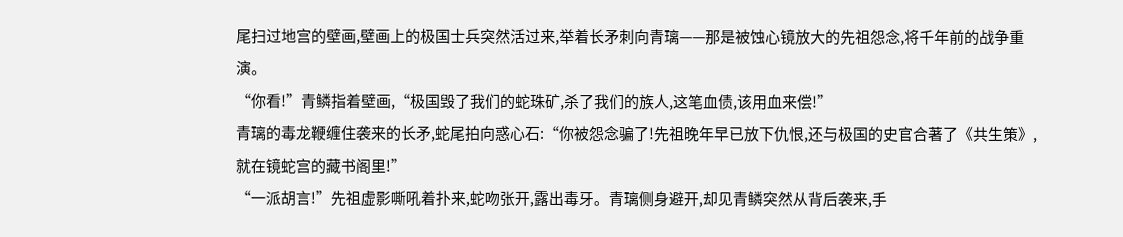尾扫过地宫的壁画,壁画上的极国士兵突然活过来,举着长矛刺向青璃——那是被蚀心镜放大的先祖怨念,将千年前的战争重演。
“你看!”青鳞指着壁画,“极国毁了我们的蛇珠矿,杀了我们的族人,这笔血债,该用血来偿!”
青璃的毒龙鞭缠住袭来的长矛,蛇尾拍向惑心石:“你被怨念骗了!先祖晚年早已放下仇恨,还与极国的史官合著了《共生策》,就在镜蛇宫的藏书阁里!”
“一派胡言!”先祖虚影嘶吼着扑来,蛇吻张开,露出毒牙。青璃侧身避开,却见青鳞突然从背后袭来,手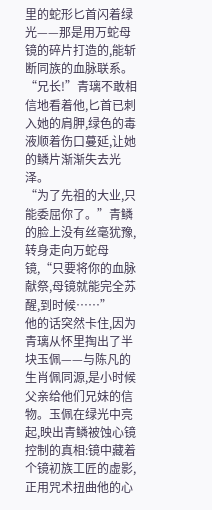里的蛇形匕首闪着绿光——那是用万蛇母镜的碎片打造的,能斩断同族的血脉联系。
“兄长!”青璃不敢相信地看着他,匕首已刺入她的肩胛,绿色的毒液顺着伤口蔓延,让她的鳞片渐渐失去光泽。
“为了先祖的大业,只能委屈你了。”青鳞的脸上没有丝毫犹豫,转身走向万蛇母镜,“只要将你的血脉献祭,母镜就能完全苏醒,到时候……”
他的话突然卡住,因为青璃从怀里掏出了半块玉佩——与陈凡的生肖佩同源,是小时候父亲给他们兄妹的信物。玉佩在绿光中亮起,映出青鳞被蚀心镜控制的真相:镜中藏着个镜初族工匠的虚影,正用咒术扭曲他的心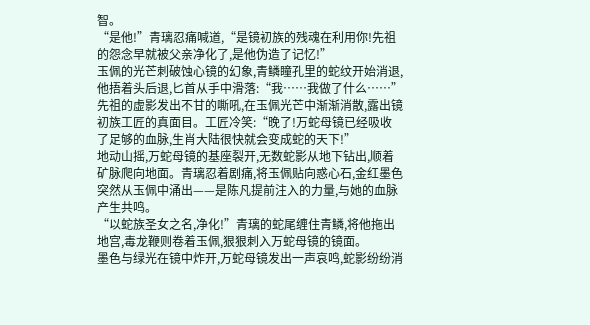智。
“是他!”青璃忍痛喊道,“是镜初族的残魂在利用你!先祖的怨念早就被父亲净化了,是他伪造了记忆!”
玉佩的光芒刺破蚀心镜的幻象,青鳞瞳孔里的蛇纹开始消退,他捂着头后退,匕首从手中滑落:“我……我做了什么……”
先祖的虚影发出不甘的嘶吼,在玉佩光芒中渐渐消散,露出镜初族工匠的真面目。工匠冷笑:“晚了!万蛇母镜已经吸收了足够的血脉,生肖大陆很快就会变成蛇的天下!”
地动山摇,万蛇母镜的基座裂开,无数蛇影从地下钻出,顺着矿脉爬向地面。青璃忍着剧痛,将玉佩贴向惑心石,金红墨色突然从玉佩中涌出——是陈凡提前注入的力量,与她的血脉产生共鸣。
“以蛇族圣女之名,净化!”青璃的蛇尾缠住青鳞,将他拖出地宫,毒龙鞭则卷着玉佩,狠狠刺入万蛇母镜的镜面。
墨色与绿光在镜中炸开,万蛇母镜发出一声哀鸣,蛇影纷纷消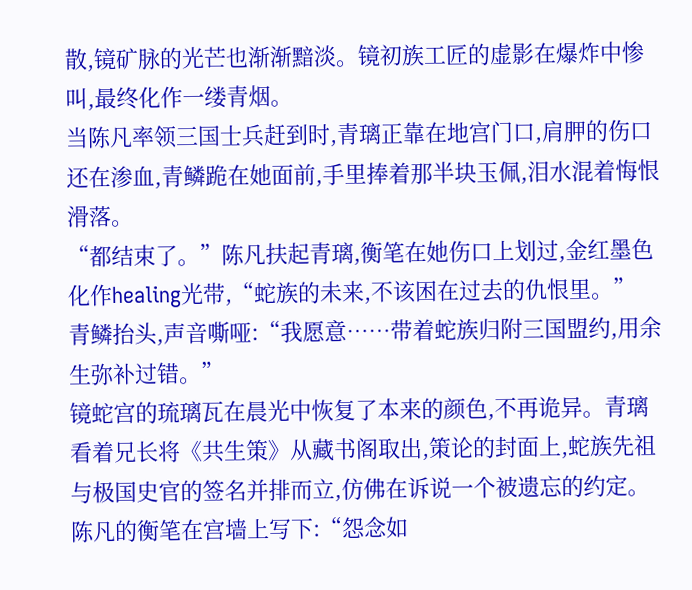散,镜矿脉的光芒也渐渐黯淡。镜初族工匠的虚影在爆炸中惨叫,最终化作一缕青烟。
当陈凡率领三国士兵赶到时,青璃正靠在地宫门口,肩胛的伤口还在渗血,青鳞跪在她面前,手里捧着那半块玉佩,泪水混着悔恨滑落。
“都结束了。”陈凡扶起青璃,衡笔在她伤口上划过,金红墨色化作healing光带,“蛇族的未来,不该困在过去的仇恨里。”
青鳞抬头,声音嘶哑:“我愿意……带着蛇族归附三国盟约,用余生弥补过错。”
镜蛇宫的琉璃瓦在晨光中恢复了本来的颜色,不再诡异。青璃看着兄长将《共生策》从藏书阁取出,策论的封面上,蛇族先祖与极国史官的签名并排而立,仿佛在诉说一个被遗忘的约定。
陈凡的衡笔在宫墙上写下:“怨念如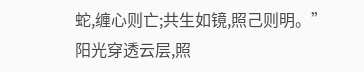蛇,缠心则亡;共生如镜,照己则明。”
阳光穿透云层,照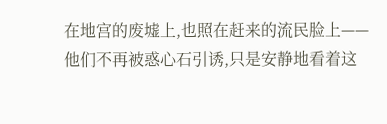在地宫的废墟上,也照在赶来的流民脸上——他们不再被惑心石引诱,只是安静地看着这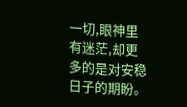一切,眼神里有迷茫,却更多的是对安稳日子的期盼。